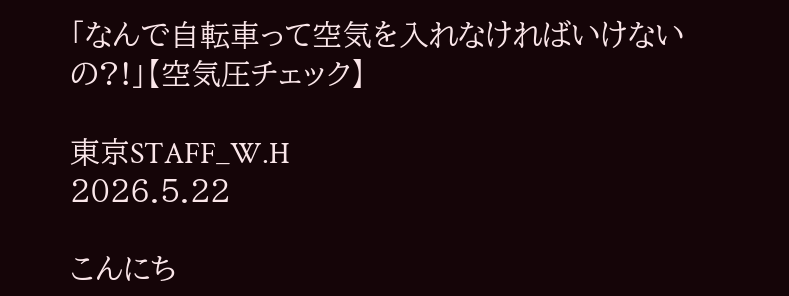「なんで自転車って空気を入れなければいけないの?!」【空気圧チェック】

東京STAFF_W.H
2026.5.22

こんにち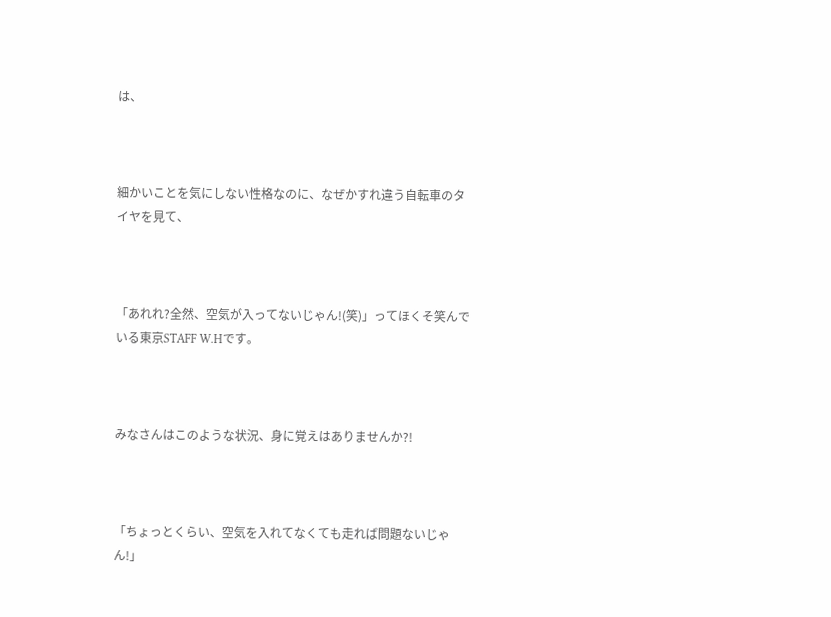は、



細かいことを気にしない性格なのに、なぜかすれ違う自転車のタイヤを見て、



「あれれ?全然、空気が入ってないじゃん!(笑)」ってほくそ笑んでいる東京STAFF W.Hです。



みなさんはこのような状況、身に覚えはありませんか?!



「ちょっとくらい、空気を入れてなくても走れば問題ないじゃん!」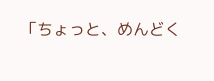「ちょっと、めんどく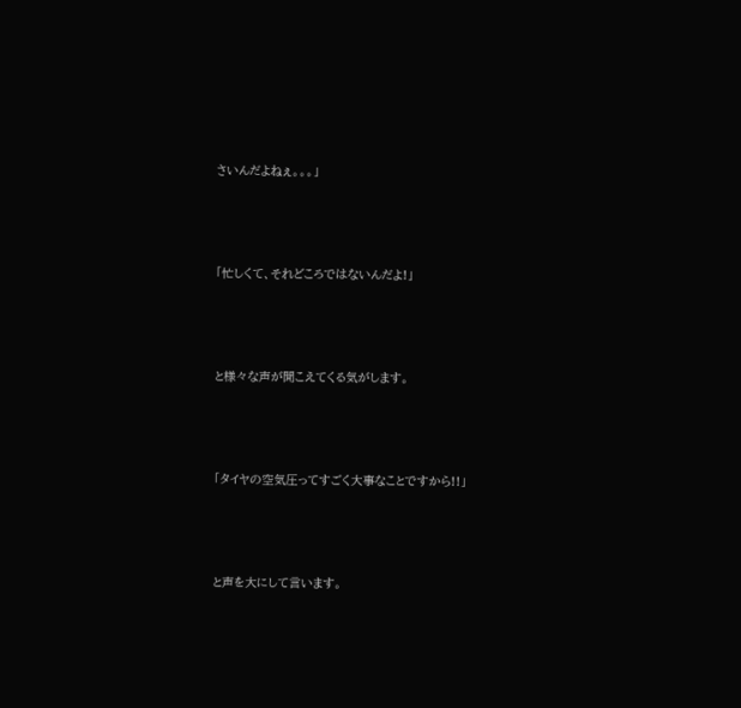さいんだよねぇ。。。」



「忙しくて、それどころではないんだよ!」



と様々な声が聞こえてくる気がします。



「タイヤの空気圧ってすごく大事なことですから!!」



と声を大にして言います。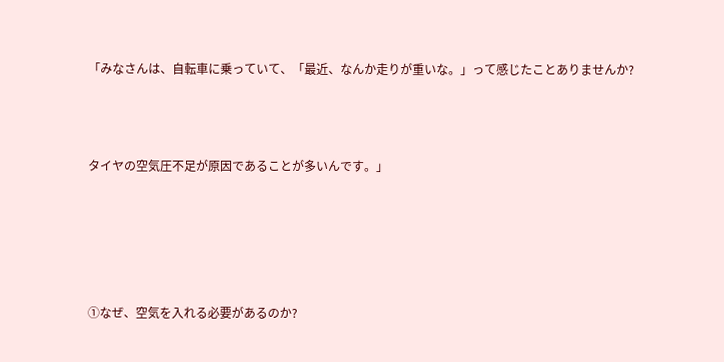「みなさんは、自転車に乗っていて、「最近、なんか走りが重いな。」って感じたことありませんか?



タイヤの空気圧不足が原因であることが多いんです。」





①なぜ、空気を入れる必要があるのか?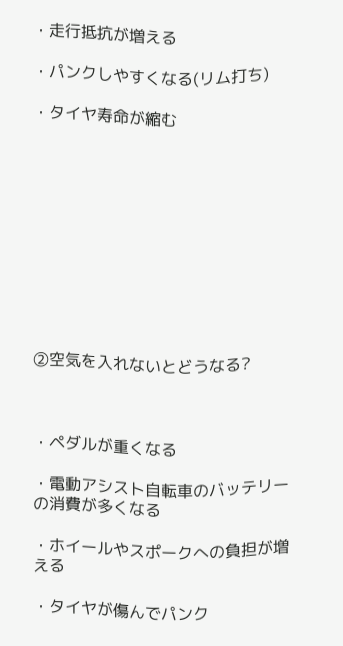・走行抵抗が増える

・パンクしやすくなる(リム打ち)

・タイヤ寿命が縮む











②空気を入れないとどうなる?



・ペダルが重くなる

・電動アシスト自転車のバッテリーの消費が多くなる

・ホイールやスポークへの負担が増える

・タイヤが傷んでパンク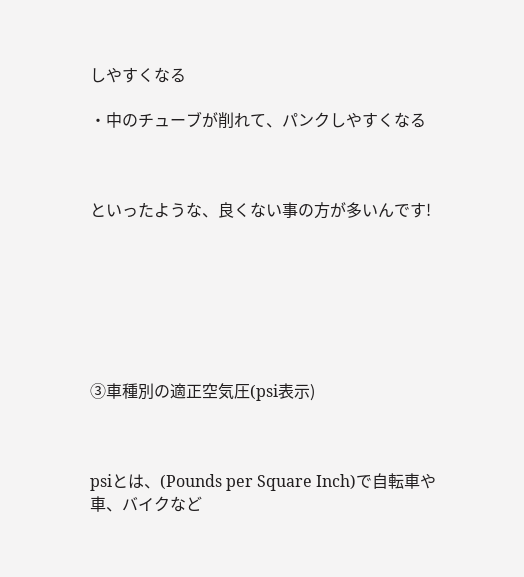しやすくなる

・中のチューブが削れて、パンクしやすくなる



といったような、良くない事の方が多いんです!







③車種別の適正空気圧(psi表示)



psiとは、(Pounds per Square Inch)で自転車や車、バイクなど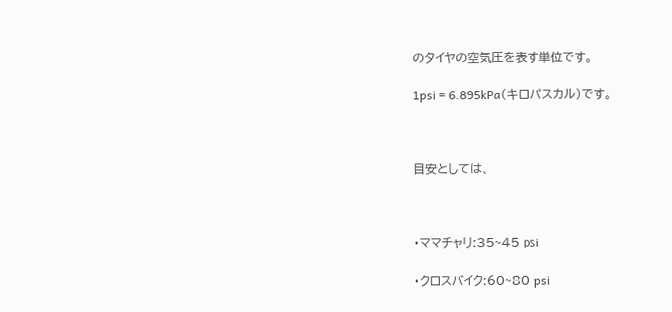のタイヤの空気圧を表す単位です。

1psi = 6.895kPa(キロパスカル)です。



目安としては、



・ママチャリ:35~45 ㎰i

・クロスバイク:60~80 psi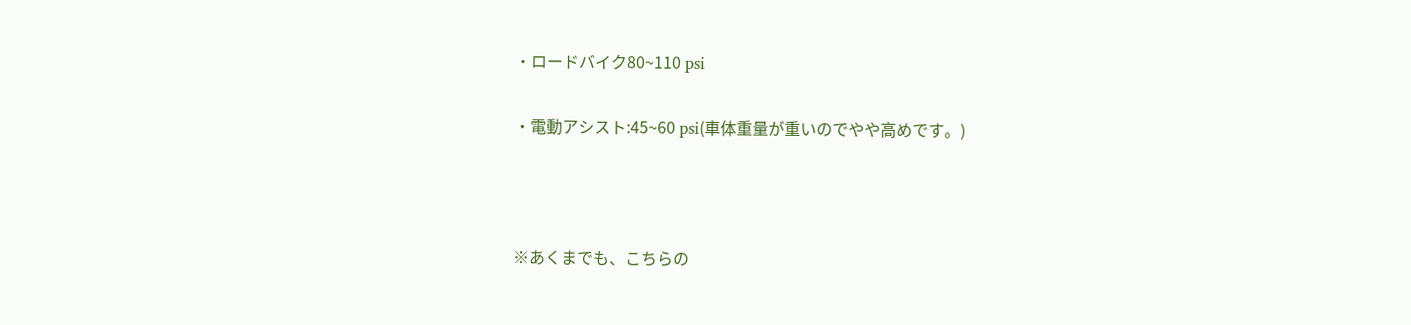・ロードバイク80~110 psi

・電動アシスト:45~60 psi(車体重量が重いのでやや高めです。)



※あくまでも、こちらの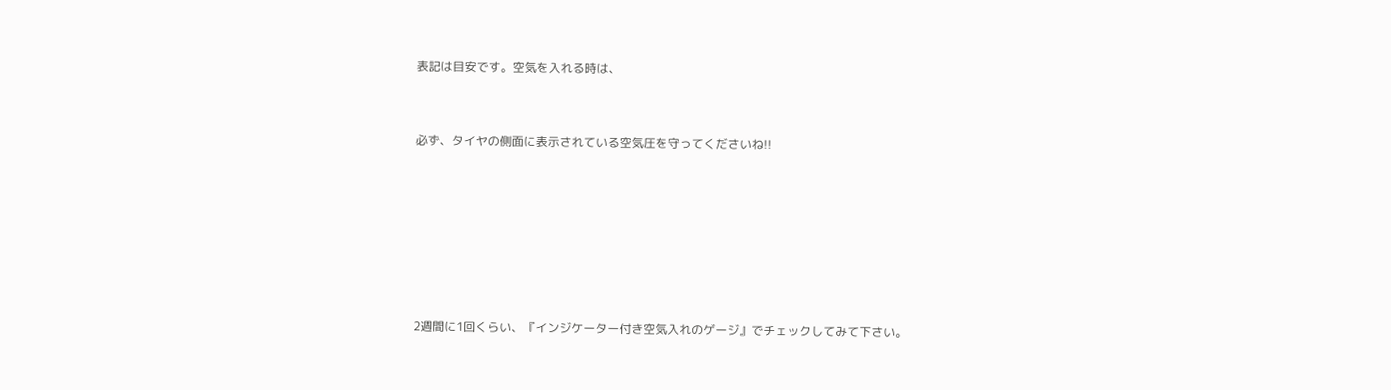表記は目安です。空気を入れる時は、



必ず、タイヤの側面に表示されている空気圧を守ってくださいね!!









2週間に1回くらい、『インジケーター付き空気入れのゲージ』でチェックしてみて下さい。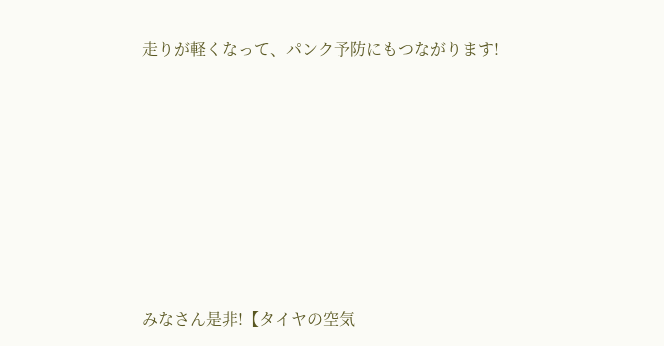走りが軽くなって、パンク予防にもつながります!









みなさん是非!【タイヤの空気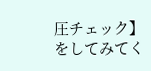圧チェック】をしてみてく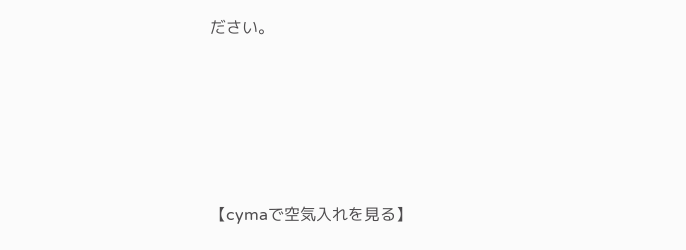ださい。





【cymaで空気入れを見る】